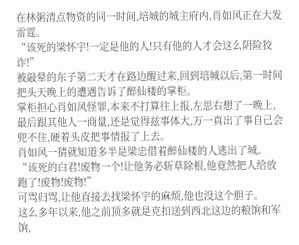在林粥清点物资的同一时间,培城的城主府内,肖如风正在大发雷霆。
“该死的梁怀宇!一定是他的人!只有他的人才会这么阴险狡诈!”
被敲晕的东子第二天才在路边醒过来,回到培城以后,第一时间把头天晚上的遭遇告诉了醉仙楼的掌柜。
掌柜担心肖如风怪罪,本来不打算往上报,左思右想了一晚上,最后跟其他人一商量,还是觉得兹事体大,万一真出了事自己会兜不住,硬着头皮把事情报了上去。
肖如风一猜就知道多半是梁忠借着醉仙楼的人逃出了城。
“该死的白君!废物一个!让他务必斩草除根,他竟然把人给放跑了!废物!废物!”
可骂归骂,让他直接去找梁怀宇的麻烦,他也没这个胆子。
这么多年以来,他之前顶多就是克扣送到西北这边的粮饷和军饷,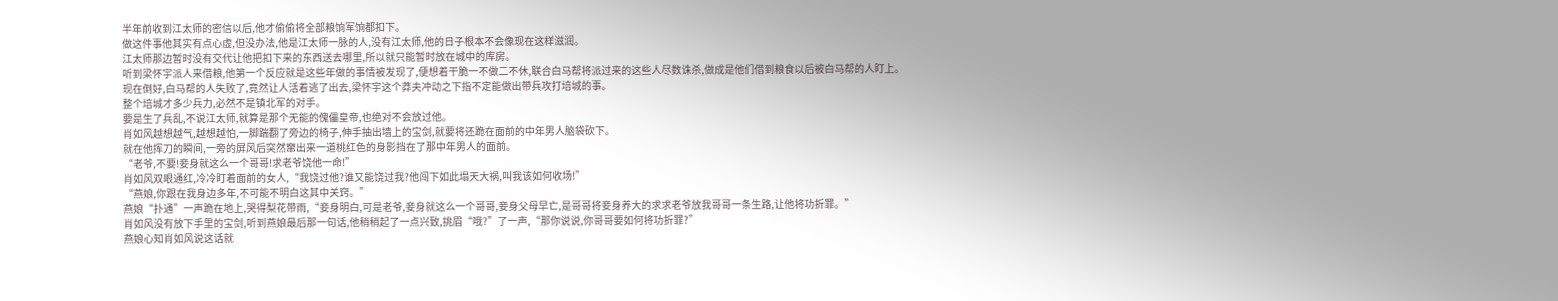半年前收到江太师的密信以后,他才偷偷将全部粮饷军饷都扣下。
做这件事他其实有点心虚,但没办法,他是江太师一脉的人,没有江太师,他的日子根本不会像现在这样滋润。
江太师那边暂时没有交代让他把扣下来的东西送去哪里,所以就只能暂时放在城中的库房。
听到梁怀宇派人来借粮,他第一个反应就是这些年做的事情被发现了,便想着干脆一不做二不休,联合白马帮将派过来的这些人尽数诛杀,做成是他们借到粮食以后被白马帮的人盯上。
现在倒好,白马帮的人失败了,竟然让人活着逃了出去,梁怀宇这个莽夫冲动之下指不定能做出带兵攻打培城的事。
整个培城才多少兵力,必然不是镇北军的对手。
要是生了兵乱,不说江太师,就算是那个无能的傀儡皇帝,也绝对不会放过他。
肖如风越想越气,越想越怕,一脚踹翻了旁边的椅子,伸手抽出墙上的宝剑,就要将还跪在面前的中年男人脑袋砍下。
就在他挥刀的瞬间,一旁的屏风后突然窜出来一道桃红色的身影挡在了那中年男人的面前。
“老爷,不要!妾身就这么一个哥哥!求老爷饶他一命!”
肖如风双眼通红,冷冷盯着面前的女人,“我饶过他?谁又能饶过我?他闯下如此塌天大祸,叫我该如何收场!”
“燕娘,你跟在我身边多年,不可能不明白这其中关窍。”
燕娘“扑通”一声跪在地上,哭得梨花带雨,“妾身明白,可是老爷,妾身就这么一个哥哥,妾身父母早亡,是哥哥将妾身养大的求求老爷放我哥哥一条生路,让他将功折罪。”
肖如风没有放下手里的宝剑,听到燕娘最后那一句话,他稍稍起了一点兴致,挑眉“哦?”了一声,“那你说说,你哥哥要如何将功折罪?”
燕娘心知肖如风说这话就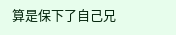算是保下了自己兄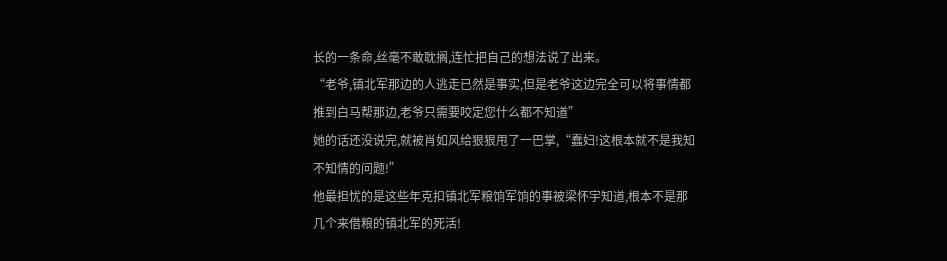长的一条命,丝毫不敢耽搁,连忙把自己的想法说了出来。
“老爷,镇北军那边的人逃走已然是事实,但是老爷这边完全可以将事情都推到白马帮那边,老爷只需要咬定您什么都不知道”
她的话还没说完,就被肖如风给狠狠甩了一巴掌,“蠢妇!这根本就不是我知不知情的问题!”
他最担忧的是这些年克扣镇北军粮饷军饷的事被梁怀宇知道,根本不是那几个来借粮的镇北军的死活!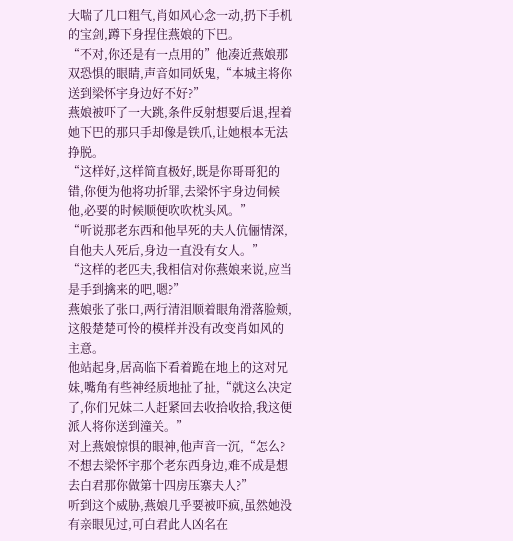大喘了几口粗气,肖如风心念一动,扔下手机的宝剑,蹲下身捏住燕娘的下巴。
“不对,你还是有一点用的”他凑近燕娘那双恐惧的眼睛,声音如同妖鬼,“本城主将你送到梁怀宇身边好不好?”
燕娘被吓了一大跳,条件反射想要后退,捏着她下巴的那只手却像是铁爪,让她根本无法挣脱。
“这样好,这样简直极好,既是你哥哥犯的错,你便为他将功折罪,去梁怀宇身边伺候他,必要的时候顺便吹吹枕头风。”
“听说那老东西和他早死的夫人伉俪情深,自他夫人死后,身边一直没有女人。”
“这样的老匹夫,我相信对你燕娘来说,应当是手到擒来的吧,嗯?”
燕娘张了张口,两行清泪顺着眼角滑落脸颊,这般楚楚可怜的模样并没有改变肖如风的主意。
他站起身,居高临下看着跪在地上的这对兄妹,嘴角有些神经质地扯了扯,“就这么决定了,你们兄妹二人赶紧回去收拾收拾,我这便派人将你送到潼关。”
对上燕娘惊惧的眼神,他声音一沉,“怎么?不想去梁怀宇那个老东西身边,难不成是想去白君那你做第十四房压寨夫人?”
听到这个威胁,燕娘几乎要被吓疯,虽然她没有亲眼见过,可白君此人凶名在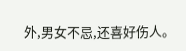外,男女不忌,还喜好伤人。